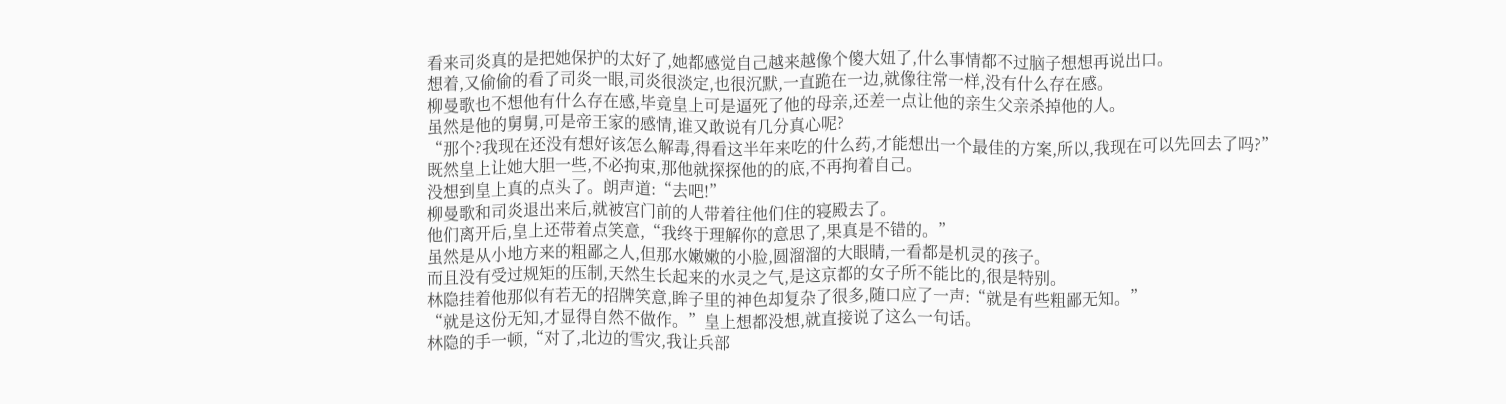看来司炎真的是把她保护的太好了,她都感觉自己越来越像个傻大妞了,什么事情都不过脑子想想再说出口。
想着,又偷偷的看了司炎一眼,司炎很淡定,也很沉默,一直跪在一边,就像往常一样,没有什么存在感。
柳曼歌也不想他有什么存在感,毕竟皇上可是逼死了他的母亲,还差一点让他的亲生父亲杀掉他的人。
虽然是他的舅舅,可是帝王家的感情,谁又敢说有几分真心呢?
“那个?我现在还没有想好该怎么解毒,得看这半年来吃的什么药,才能想出一个最佳的方案,所以,我现在可以先回去了吗?”
既然皇上让她大胆一些,不必拘束,那他就探探他的的底,不再拘着自己。
没想到皇上真的点头了。朗声道:“去吧!”
柳曼歌和司炎退出来后,就被宫门前的人带着往他们住的寝殿去了。
他们离开后,皇上还带着点笑意,“我终于理解你的意思了,果真是不错的。”
虽然是从小地方来的粗鄙之人,但那水嫩嫩的小脸,圆溜溜的大眼睛,一看都是机灵的孩子。
而且没有受过规矩的压制,天然生长起来的水灵之气,是这京都的女子所不能比的,很是特别。
林隐挂着他那似有若无的招牌笑意,眸子里的神色却复杂了很多,随口应了一声:“就是有些粗鄙无知。”
“就是这份无知,才显得自然不做作。”皇上想都没想,就直接说了这么一句话。
林隐的手一顿,“对了,北边的雪灾,我让兵部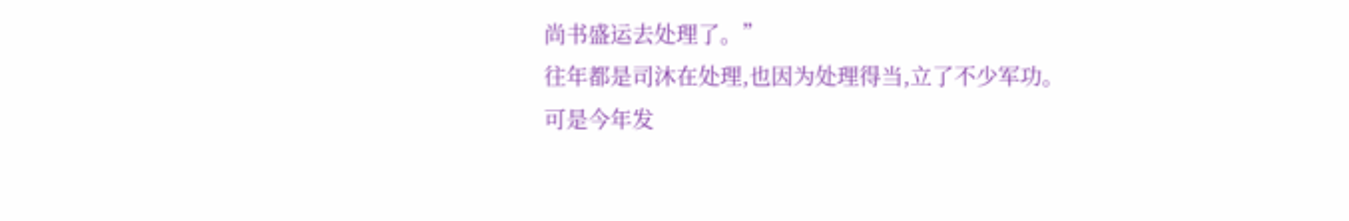尚书盛运去处理了。”
往年都是司沐在处理,也因为处理得当,立了不少军功。
可是今年发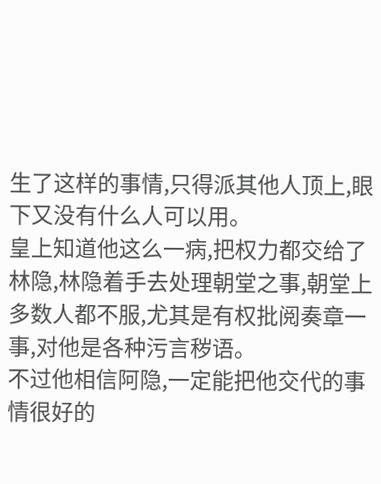生了这样的事情,只得派其他人顶上,眼下又没有什么人可以用。
皇上知道他这么一病,把权力都交给了林隐,林隐着手去处理朝堂之事,朝堂上多数人都不服,尤其是有权批阅奏章一事,对他是各种污言秽语。
不过他相信阿隐,一定能把他交代的事情很好的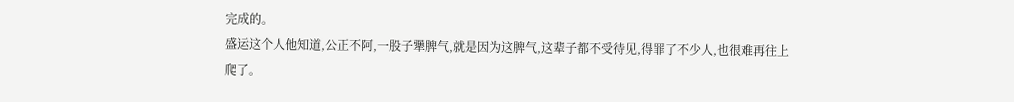完成的。
盛运这个人他知道,公正不阿,一股子犟脾气,就是因为这脾气,这辈子都不受待见,得罪了不少人,也很难再往上爬了。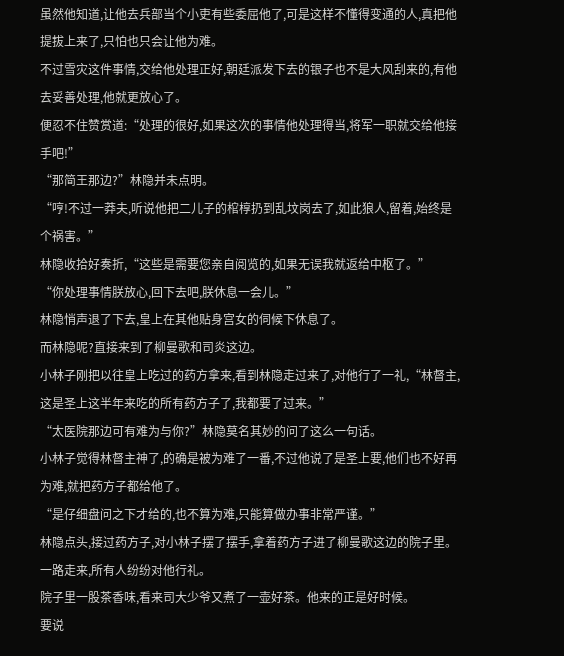虽然他知道,让他去兵部当个小吏有些委屈他了,可是这样不懂得变通的人,真把他提拔上来了,只怕也只会让他为难。
不过雪灾这件事情,交给他处理正好,朝廷派发下去的银子也不是大风刮来的,有他去妥善处理,他就更放心了。
便忍不住赞赏道:“处理的很好,如果这次的事情他处理得当,将军一职就交给他接手吧!”
“那简王那边?”林隐并未点明。
“哼!不过一莽夫,听说他把二儿子的棺椁扔到乱坟岗去了,如此狼人,留着,始终是个祸害。”
林隐收拾好奏折,“这些是需要您亲自阅览的,如果无误我就返给中枢了。”
“你处理事情朕放心,回下去吧,朕休息一会儿。”
林隐悄声退了下去,皇上在其他贴身宫女的伺候下休息了。
而林隐呢?直接来到了柳曼歌和司炎这边。
小林子刚把以往皇上吃过的药方拿来,看到林隐走过来了,对他行了一礼,“林督主,这是圣上这半年来吃的所有药方子了,我都要了过来。”
“太医院那边可有难为与你?”林隐莫名其妙的问了这么一句话。
小林子觉得林督主神了,的确是被为难了一番,不过他说了是圣上要,他们也不好再为难,就把药方子都给他了。
“是仔细盘问之下才给的,也不算为难,只能算做办事非常严谨。”
林隐点头,接过药方子,对小林子摆了摆手,拿着药方子进了柳曼歌这边的院子里。
一路走来,所有人纷纷对他行礼。
院子里一股茶香味,看来司大少爷又煮了一壶好茶。他来的正是好时候。
要说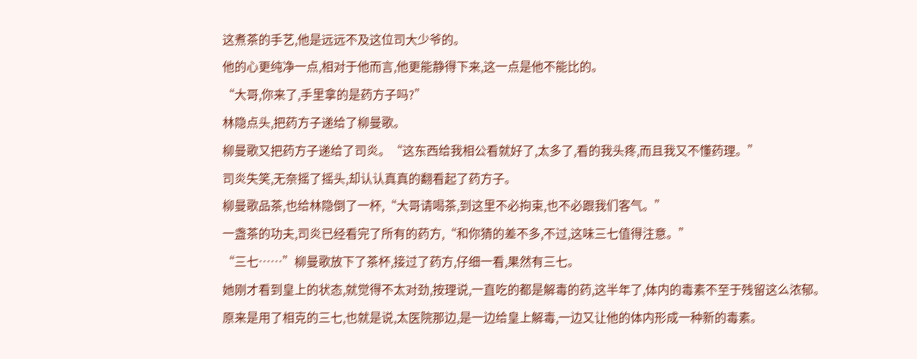这煮茶的手艺,他是远远不及这位司大少爷的。
他的心更纯净一点,相对于他而言,他更能静得下来,这一点是他不能比的。
“大哥,你来了,手里拿的是药方子吗?”
林隐点头,把药方子递给了柳曼歌。
柳曼歌又把药方子递给了司炎。“这东西给我相公看就好了,太多了,看的我头疼,而且我又不懂药理。”
司炎失笑,无奈摇了摇头,却认认真真的翻看起了药方子。
柳曼歌品茶,也给林隐倒了一杯,“大哥请喝茶,到这里不必拘束,也不必跟我们客气。”
一盏茶的功夫,司炎已经看完了所有的药方,“和你猜的差不多,不过,这味三七值得注意。”
“三七……”柳曼歌放下了茶杯,接过了药方,仔细一看,果然有三七。
她刚才看到皇上的状态,就觉得不太对劲,按理说,一直吃的都是解毒的药,这半年了,体内的毒素不至于残留这么浓郁。
原来是用了相克的三七,也就是说,太医院那边,是一边给皇上解毒,一边又让他的体内形成一种新的毒素。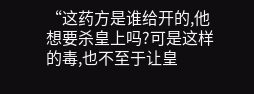“这药方是谁给开的,他想要杀皇上吗?可是这样的毒,也不至于让皇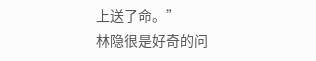上送了命。”
林隐很是好奇的问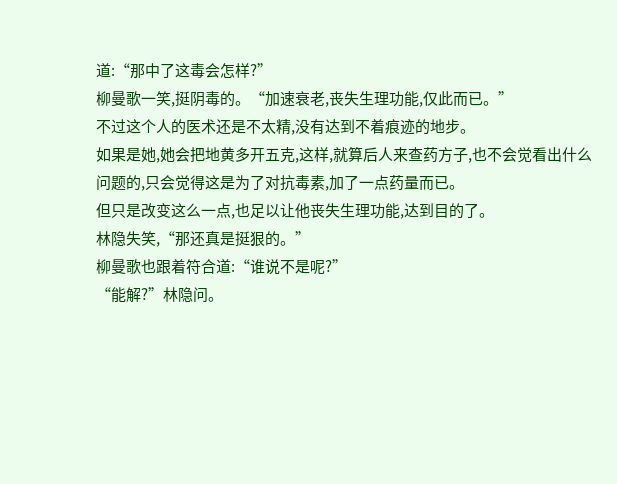道:“那中了这毒会怎样?”
柳曼歌一笑,挺阴毒的。“加速衰老,丧失生理功能,仅此而已。”
不过这个人的医术还是不太精,没有达到不着痕迹的地步。
如果是她,她会把地黄多开五克,这样,就算后人来查药方子,也不会觉看出什么问题的,只会觉得这是为了对抗毒素,加了一点药量而已。
但只是改变这么一点,也足以让他丧失生理功能,达到目的了。
林隐失笑,“那还真是挺狠的。”
柳曼歌也跟着符合道:“谁说不是呢?”
“能解?”林隐问。